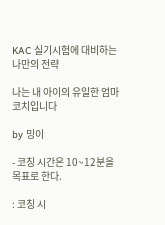KAC 실기시험에 대비하는 나만의 전략

나는 내 아이의 유일한 엄마 코치입니다

by 밍이

- 코칭 시간은 10~12분을 목표로 한다.

: 코칭 시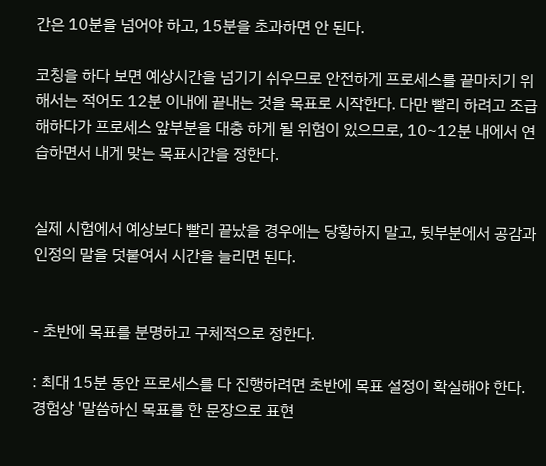간은 10분을 넘어야 하고, 15분을 초과하면 안 된다.

코칭을 하다 보면 예상시간을 넘기기 쉬우므로 안전하게 프로세스를 끝마치기 위해서는 적어도 12분 이내에 끝내는 것을 목표로 시작한다. 다만 빨리 하려고 조급해하다가 프로세스 앞부분을 대충 하게 될 위험이 있으므로, 10~12분 내에서 연습하면서 내게 맞는 목표시간을 정한다.


실제 시험에서 예상보다 빨리 끝났을 경우에는 당황하지 말고, 뒷부분에서 공감과 인정의 말을 덧붙여서 시간을 늘리면 된다.


- 초반에 목표를 분명하고 구체적으로 정한다.

: 최대 15분 동안 프로세스를 다 진행하려면 초반에 목표 설정이 확실해야 한다. 경험상 '말씀하신 목표를 한 문장으로 표현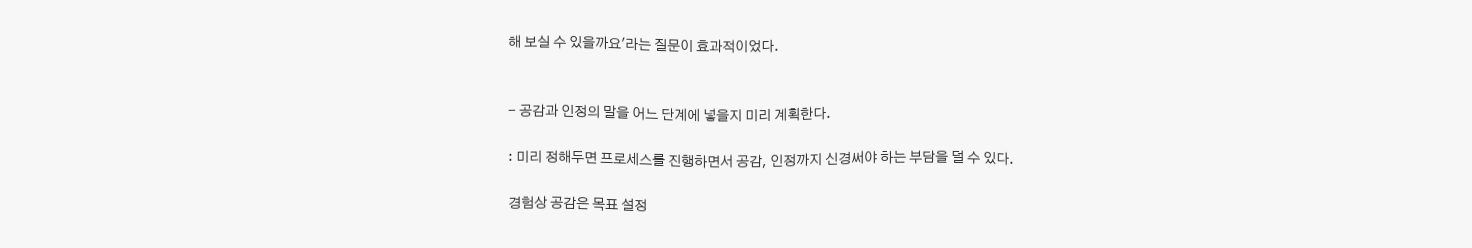해 보실 수 있을까요'라는 질문이 효과적이었다.


- 공감과 인정의 말을 어느 단계에 넣을지 미리 계획한다.

: 미리 정해두면 프로세스를 진행하면서 공감, 인정까지 신경써야 하는 부담을 덜 수 있다.

경험상 공감은 목표 설정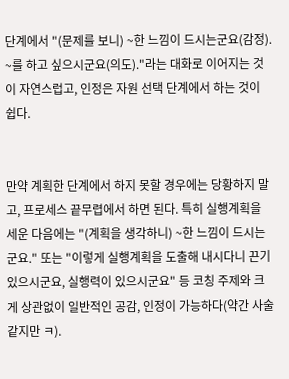단계에서 "(문제를 보니) ~한 느낌이 드시는군요(감정). ~를 하고 싶으시군요(의도)."라는 대화로 이어지는 것이 자연스럽고, 인정은 자원 선택 단계에서 하는 것이 쉽다.


만약 계획한 단계에서 하지 못할 경우에는 당황하지 말고, 프로세스 끝무렵에서 하면 된다. 특히 실행계획을 세운 다음에는 "(계획을 생각하니) ~한 느낌이 드시는군요." 또는 "이렇게 실행계획을 도출해 내시다니 끈기 있으시군요, 실행력이 있으시군요" 등 코칭 주제와 크게 상관없이 일반적인 공감, 인정이 가능하다(약간 사술 같지만 ㅋ).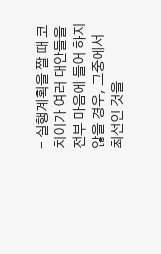- 실행계획을 짤 때 코치이가 여러 대안들을 전부 마음에 들어 하지 않을 경우, 그중에서 최선인 것을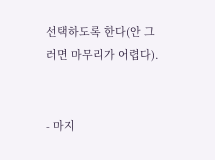선택하도록 한다(안 그러면 마무리가 어렵다).


- 마지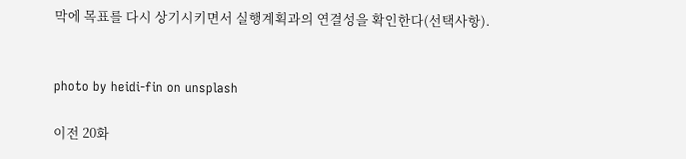막에 목표를 다시 상기시키면서 실행계획과의 연결성을 확인한다(선택사항).


photo by heidi-fin on unsplash

이전 20화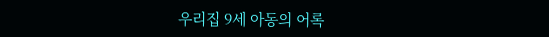우리집 9세 아동의 어록